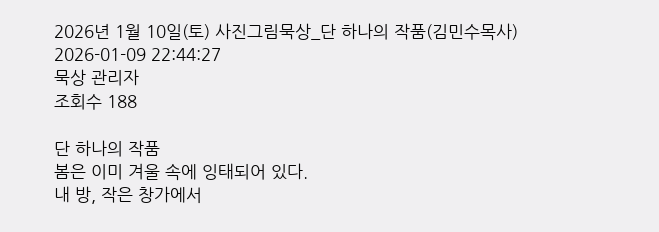2026년 1월 10일(토) 사진그림묵상_단 하나의 작품(김민수목사)
2026-01-09 22:44:27
묵상 관리자
조회수 188

단 하나의 작품
봄은 이미 겨울 속에 잉태되어 있다.
내 방, 작은 창가에서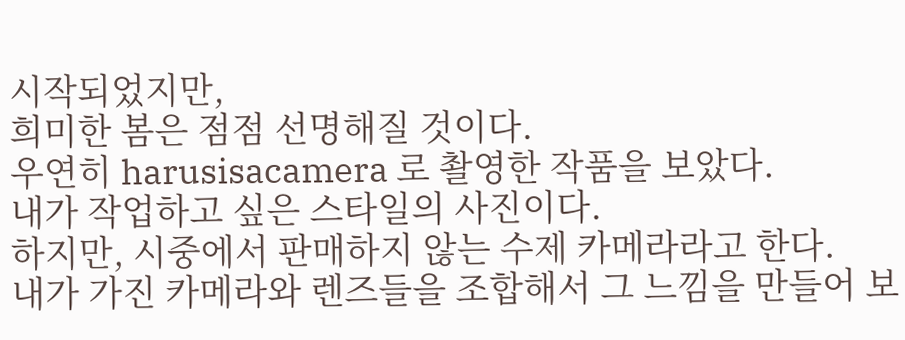시작되었지만,
희미한 봄은 점점 선명해질 것이다.
우연히 harusisacamera 로 촬영한 작품을 보았다.
내가 작업하고 싶은 스타일의 사진이다.
하지만, 시중에서 판매하지 않는 수제 카메라라고 한다.
내가 가진 카메라와 렌즈들을 조합해서 그 느낌을 만들어 보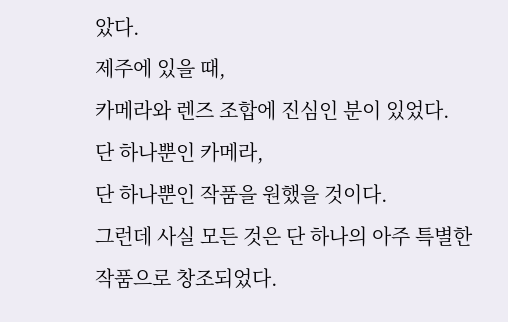았다.
제주에 있을 때,
카메라와 렌즈 조합에 진심인 분이 있었다.
단 하나뿐인 카메라,
단 하나뿐인 작품을 원했을 것이다.
그런데 사실 모든 것은 단 하나의 아주 특별한 작품으로 창조되었다.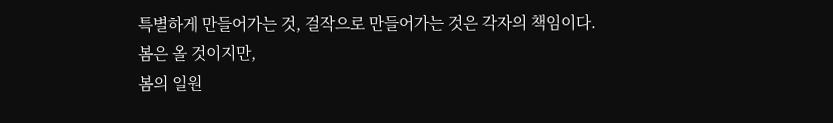특별하게 만들어가는 것, 걸작으로 만들어가는 것은 각자의 책임이다.
봄은 올 것이지만,
봄의 일원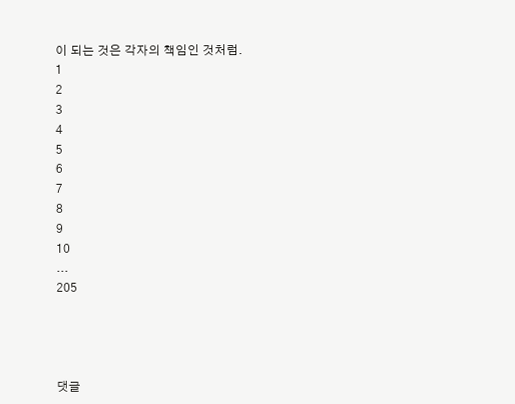이 되는 것은 각자의 책임인 것처럼.
1
2
3
4
5
6
7
8
9
10
...
205




댓글